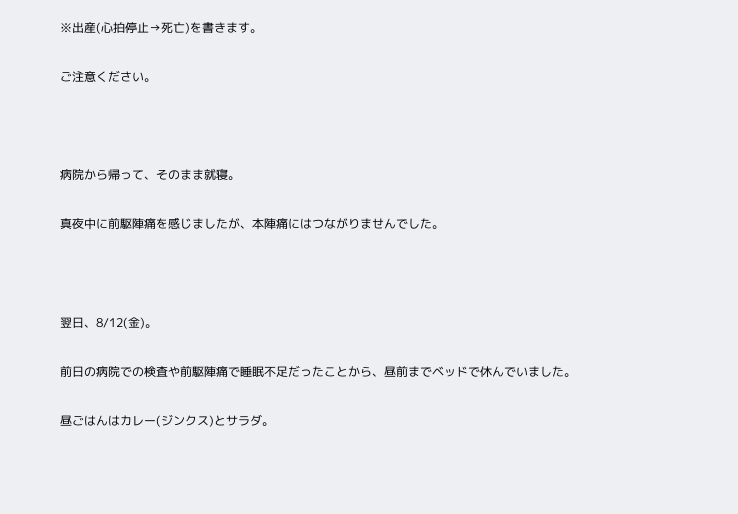※出産(心拍停止→死亡)を書きます。

ご注意ください。



病院から帰って、そのまま就寝。

真夜中に前駆陣痛を感じましたが、本陣痛にはつながりませんでした。



翌日、8/12(金)。

前日の病院での検査や前駆陣痛で睡眠不足だったことから、昼前までベッドで休んでいました。

昼ごはんはカレー(ジンクス)とサラダ。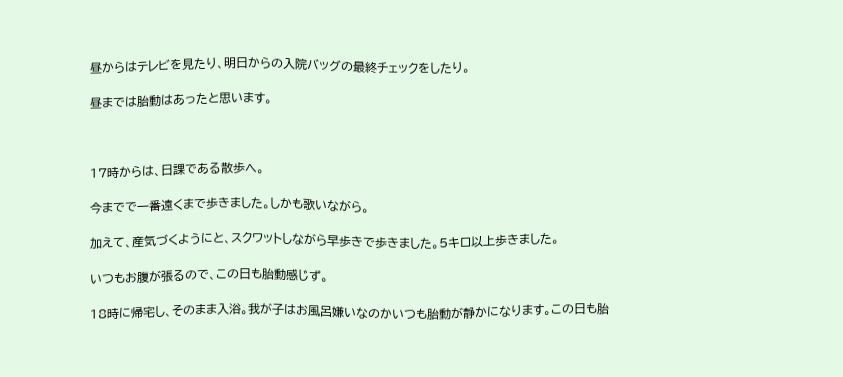昼からはテレビを見たり、明日からの入院バッグの最終チェックをしたり。

昼までは胎動はあったと思います。



17時からは、日課である散歩へ。

今までで一番遠くまで歩きました。しかも歌いながら。

加えて、産気づくようにと、スクワットしながら早歩きで歩きました。5キロ以上歩きました。

いつもお腹が張るので、この日も胎動感じず。

18時に帰宅し、そのまま入浴。我が子はお風呂嫌いなのかいつも胎動が静かになります。この日も胎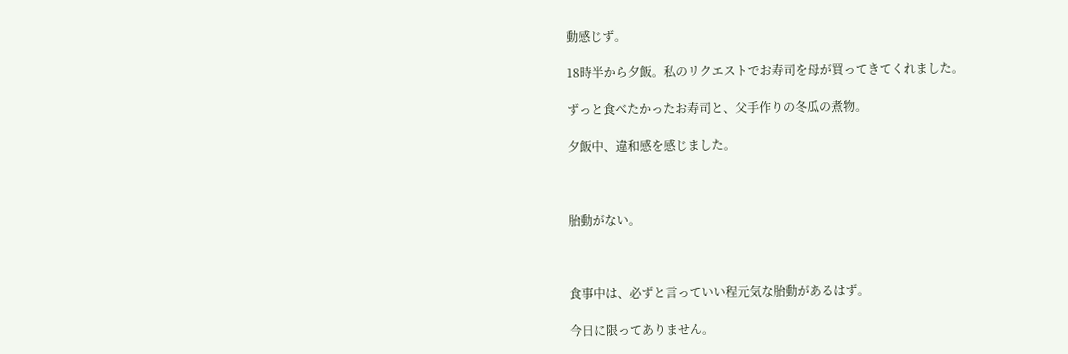動感じず。

18時半から夕飯。私のリクエストでお寿司を母が買ってきてくれました。

ずっと食べたかったお寿司と、父手作りの冬瓜の煮物。

夕飯中、違和感を感じました。



胎動がない。



食事中は、必ずと言っていい程元気な胎動があるはず。

今日に限ってありません。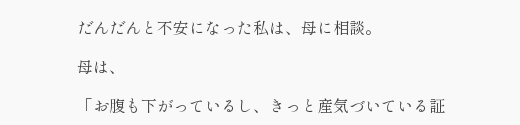だんだんと不安になった私は、母に相談。

母は、

「お腹も下がっているし、きっと産気づいている証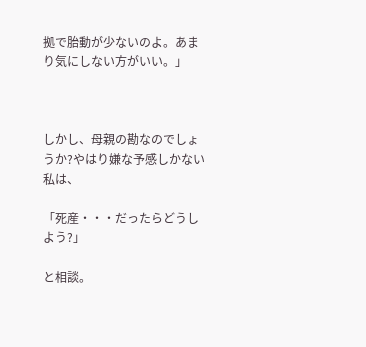拠で胎動が少ないのよ。あまり気にしない方がいい。」



しかし、母親の勘なのでしょうか?やはり嫌な予感しかない私は、

「死産・・・だったらどうしよう?」

と相談。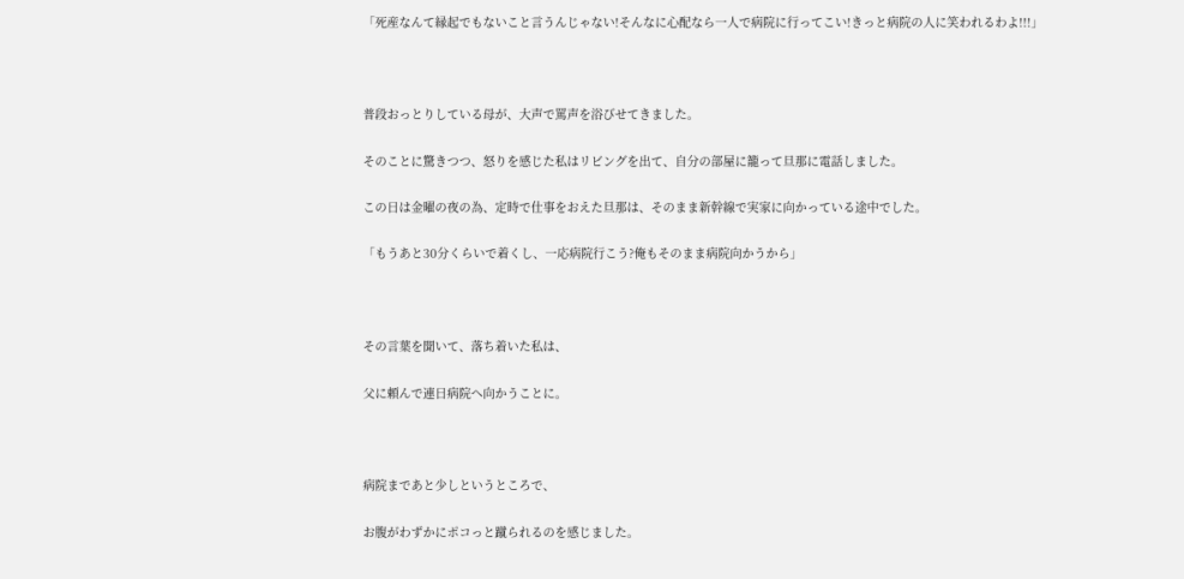「死産なんて縁起でもないこと言うんじゃない!そんなに心配なら一人で病院に行ってこい!きっと病院の人に笑われるわよ!!!」



普段おっとりしている母が、大声で罵声を浴びせてきました。

そのことに驚きつつ、怒りを感じた私はリビングを出て、自分の部屋に籠って旦那に電話しました。

この日は金曜の夜の為、定時で仕事をおえた旦那は、そのまま新幹線で実家に向かっている途中でした。

「もうあと30分くらいで着くし、一応病院行こう?俺もそのまま病院向かうから」



その言葉を聞いて、落ち着いた私は、

父に頼んで連日病院へ向かうことに。



病院まであと少しというところで、

お腹がわずかにポコっと蹴られるのを感じました。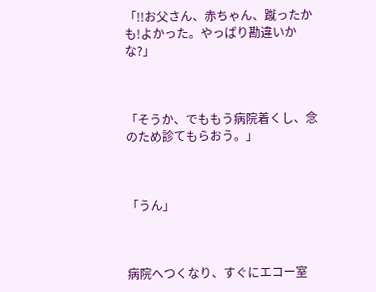「!!お父さん、赤ちゃん、蹴ったかも!よかった。やっぱり勘違いかな?」



「そうか、でももう病院着くし、念のため診てもらおう。」



「うん」



病院へつくなり、すぐにエコー室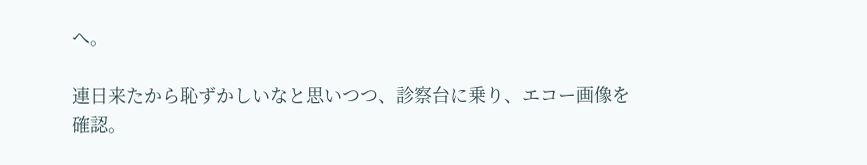へ。

連日来たから恥ずかしいなと思いつつ、診察台に乗り、エコー画像を確認。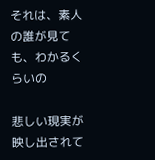それは、素人の誰が見ても、わかるくらいの

悲しい現実が映し出されて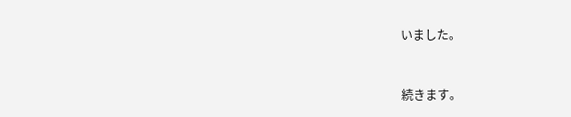いました。



続きます。